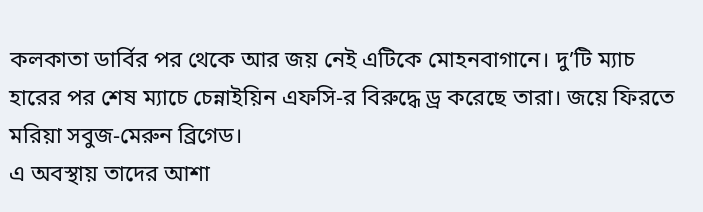কলকাতা ডার্বির পর থেকে আর জয় নেই এটিকে মোহনবাগানে। দু’টি ম্যাচ হারের পর শেষ ম্যাচে চেন্নাইয়িন এফসি-র বিরুদ্ধে ড্র করেছে তারা। জয়ে ফিরতে মরিয়া সবুজ-মেরুন ব্রিগেড।
এ অবস্থায় তাদের আশা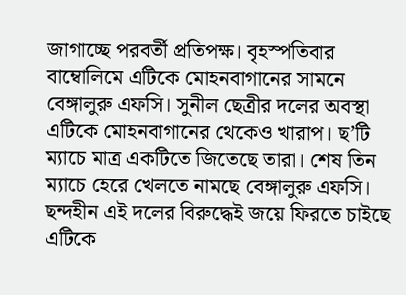জাগাচ্ছে পরবর্তী প্রতিপক্ষ। বৃহস্পতিবার বাম্বোলিমে এটিকে মোহনবাগানের সামনে বেঙ্গালুরু এফসি। সুনীল ছেত্রীর দলের অবস্থা এটিকে মোহনবাগানের থেকেও খারাপ। ছ’টি ম্যাচে মাত্র একটিতে জিতেছে তারা। শেষ তিন ম্যাচে হেরে খেলতে নামছে বেঙ্গালুরু এফসি। ছন্দহীন এই দলের বিরুদ্ধেই জয়ে ফিরতে চাইছে এটিকে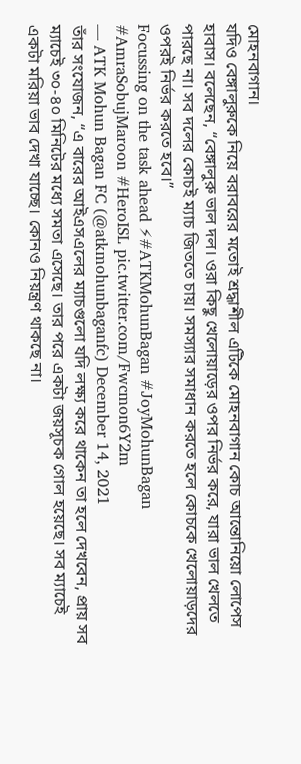মোহনবাগান।
যদিও বেঙ্গালুরুকে নিয়ে বরাবরের মতোই শ্রদ্ধাশীল এটিকে মোহনবাগান কোচ আন্তোনিয়ো লোপেস হাবাস। বলেছেন, “বেঙ্গালুরু ভাল দল। ওরা কিছু খেলোয়াড়ের ওপর নির্ভর করে, যারা ভাল খেলতে পারছে না। সব দলের কোচই ম্যাচ জিততে চায়। সমস্যার সমাধান করতে হলে কোচকে খেলোয়াড়দের ওপরই নির্ভর করতে হবে।”
Focussing on the task ahead ⚡#ATKMohunBagan #JoyMohunBagan #AmraSobujMaroon #HeroISL pic.twitter.com/Fwcmon6Y2m
— ATK Mohun Bagan FC (@atkmohunbaganfc) December 14, 2021
তাঁর সংযোজন, “এ বারের আইএসএলের ম্যাচগুলো যদি লক্ষ্য করে থাকেন তা হলে দেখবেন, প্রায় সব ম্যাচেই ৩০-৪০ মিনিটের মধ্যে সমতা এসেছে। তার পরে একটা জয়সূচক গোল হয়েছে। সব ম্যাচেই একটা মরিয়া ভাব দেখা যাচ্ছে। কোনও নিয়ন্ত্রণ থাকছে না।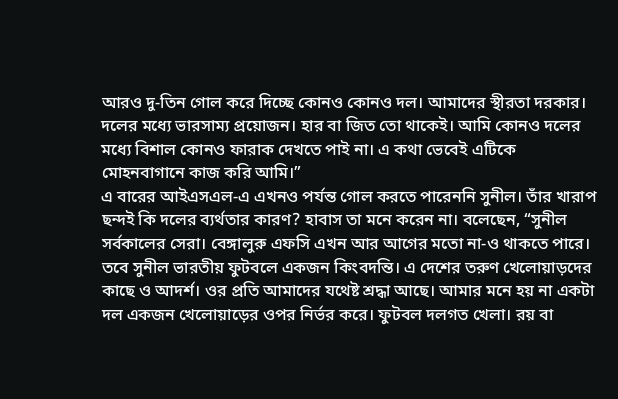আরও দু-তিন গোল করে দিচ্ছে কোনও কোনও দল। আমাদের স্থীরতা দরকার। দলের মধ্যে ভারসাম্য প্রয়োজন। হার বা জিত তো থাকেই। আমি কোনও দলের মধ্যে বিশাল কোনও ফারাক দেখতে পাই না। এ কথা ভেবেই এটিকে মোহনবাগানে কাজ করি আমি।”
এ বারের আইএসএল-এ এখনও পর্যন্ত গোল করতে পারেননি সুনীল। তাঁর খারাপ ছন্দই কি দলের ব্যর্থতার কারণ? হাবাস তা মনে করেন না। বলেছেন, “সুনীল সর্বকালের সেরা। বেঙ্গালুরু এফসি এখন আর আগের মতো না-ও থাকতে পারে। তবে সুনীল ভারতীয় ফুটবলে একজন কিংবদন্তি। এ দেশের তরুণ খেলোয়াড়দের কাছে ও আদর্শ। ওর প্রতি আমাদের যথেষ্ট শ্রদ্ধা আছে। আমার মনে হয় না একটা দল একজন খেলোয়াড়ের ওপর নির্ভর করে। ফুটবল দলগত খেলা। রয় বা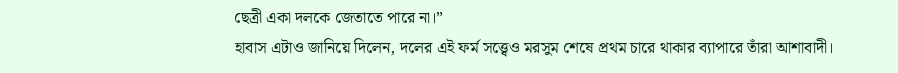ছেত্রী একা দলকে জেতাতে পারে না।”
হাবাস এটাও জানিয়ে দিলেন, দলের এই ফর্ম সত্ত্বেও মরসুম শেষে প্রথম চারে থাকার ব্যাপারে তাঁরা আশাবাদী।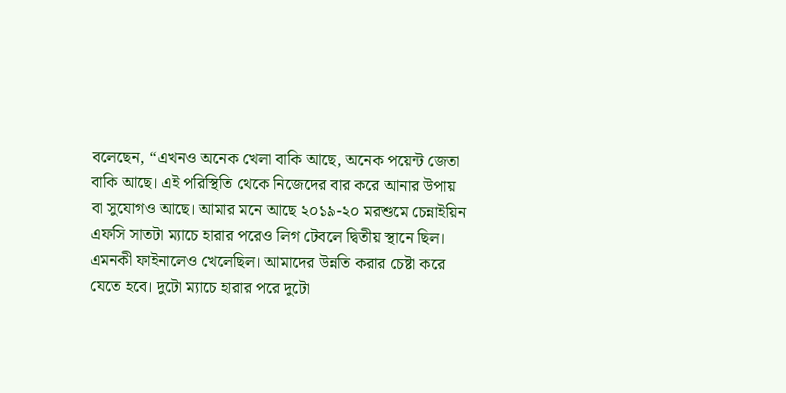বলেছেন, “এখনও অনেক খেলা বাকি আছে, অনেক পয়েন্ট জেতা বাকি আছে। এই পরিস্থিতি থেকে নিজেদের বার করে আনার উপায় বা সুযোগও আছে। আমার মনে আছে ২০১৯-২০ মরশুমে চেন্নাইয়িন এফসি সাতটা ম্যাচে হারার পরেও লিগ টেবলে দ্বিতীয় স্থানে ছিল। এমনকী ফাইনালেও খেলেছিল। আমাদের উন্নতি করার চেষ্টা করে যেতে হবে। দুটো ম্যাচে হারার পরে দুটো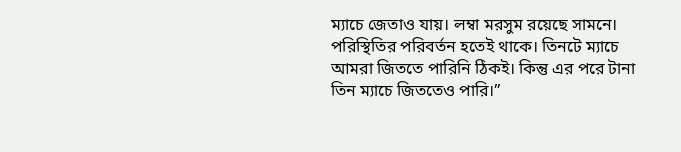ম্যাচে জেতাও যায়। লম্বা মরসুম রয়েছে সামনে। পরিস্থিতির পরিবর্তন হতেই থাকে। তিনটে ম্যাচে আমরা জিততে পারিনি ঠিকই। কিন্তু এর পরে টানা তিন ম্যাচে জিততেও পারি।”